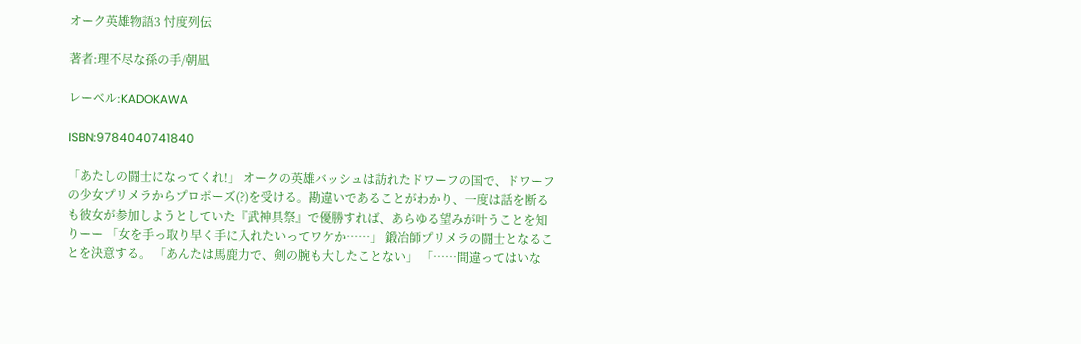オーク英雄物語3 忖度列伝

著者:理不尽な孫の手/朝凪

レーベル:KADOKAWA

ISBN:9784040741840

「あたしの闘士になってくれ!」 オークの英雄バッシュは訪れたドワーフの国で、ドワーフの少女プリメラからプロポーズ(?)を受ける。勘違いであることがわかり、一度は話を断るも彼女が参加しようとしていた『武神具祭』で優勝すれば、あらゆる望みが叶うことを知りーー 「女を手っ取り早く手に入れたいってワケか……」 鍛冶師プリメラの闘士となることを決意する。 「あんたは馬鹿力で、剣の腕も大したことない」 「……間違ってはいな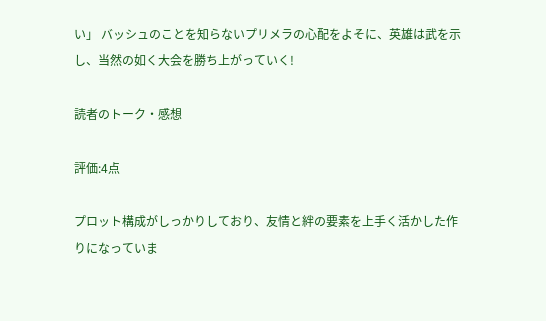い」 バッシュのことを知らないプリメラの心配をよそに、英雄は武を示し、当然の如く大会を勝ち上がっていく!

読者のトーク・感想

評価:4点

プロット構成がしっかりしており、友情と絆の要素を上手く活かした作りになっていま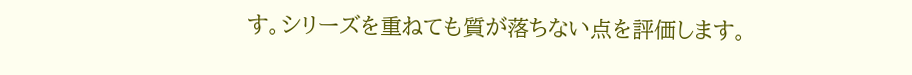す。シリーズを重ねても質が落ちない点を評価します。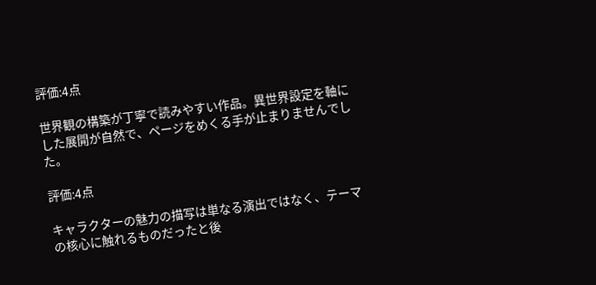評価:4点

世界観の構築が丁寧で読みやすい作品。異世界設定を軸にした展開が自然で、ページをめくる手が止まりませんでした。

評価:4点

キャラクターの魅力の描写は単なる演出ではなく、テーマの核心に触れるものだったと後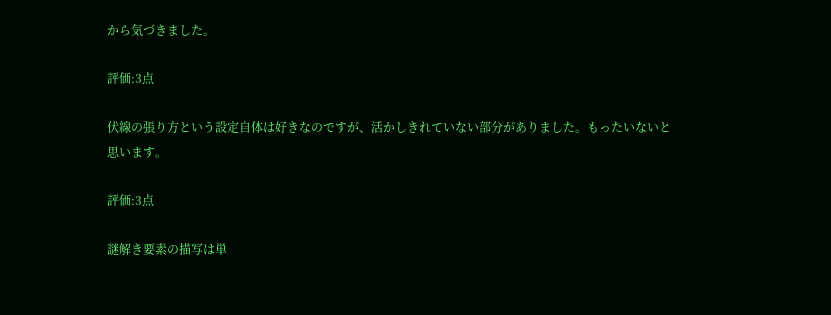から気づきました。

評価:3点

伏線の張り方という設定自体は好きなのですが、活かしきれていない部分がありました。もったいないと思います。

評価:3点

謎解き要素の描写は単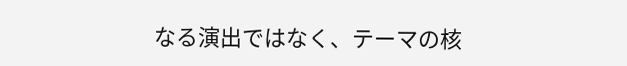なる演出ではなく、テーマの核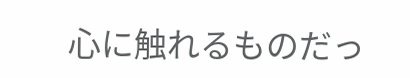心に触れるものだっ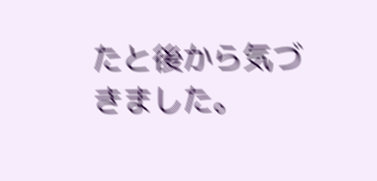たと後から気づきました。